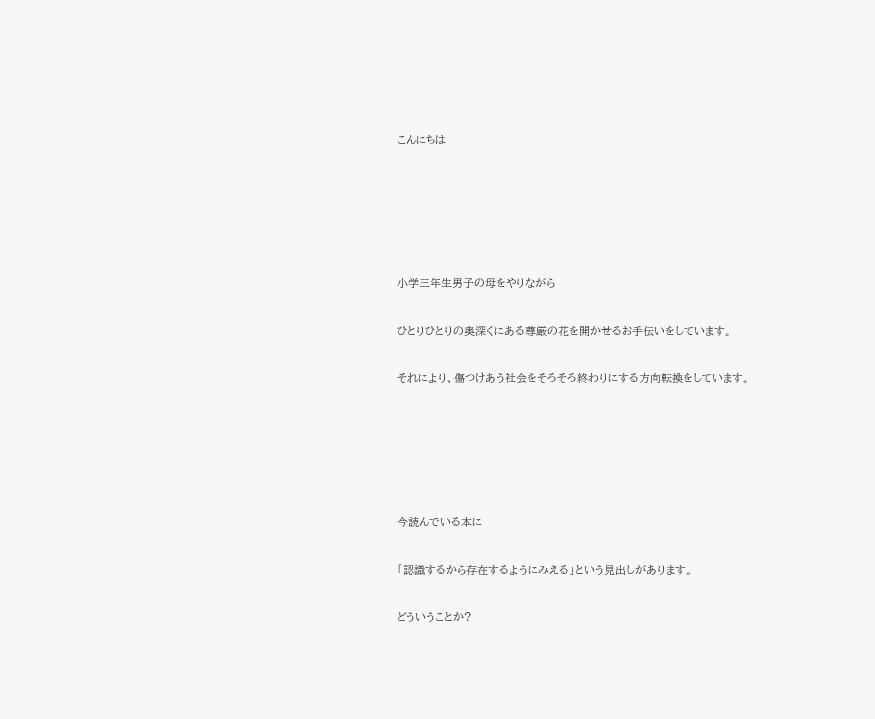こんにちは





小学三年生男子の母をやりながら

ひとりひとりの奥深くにある尊厳の花を開かせるお手伝いをしています。

それにより、傷つけあう社会をそろそろ終わりにする方向転換をしています。





今読んでいる本に

「認識するから存在するようにみえる」という見出しがあります。

どういうことか?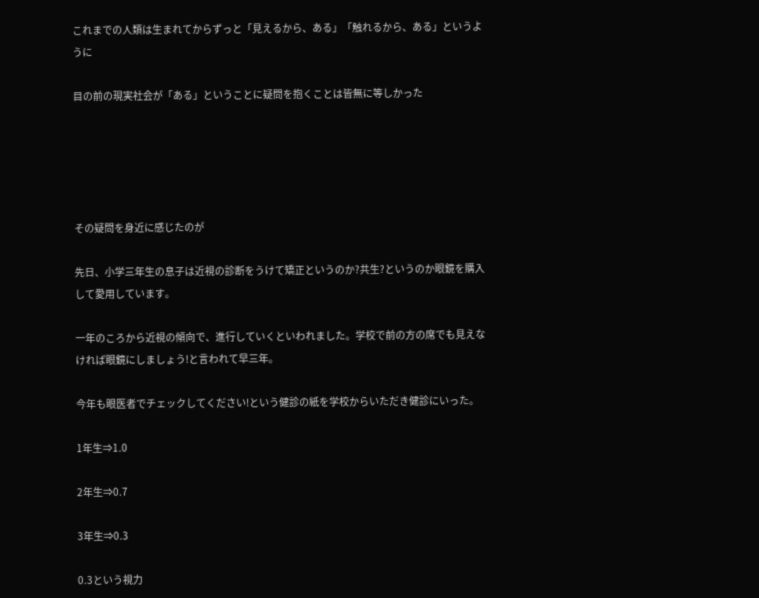これまでの人類は生まれてからずっと「見えるから、ある」「触れるから、ある」というように

目の前の現実社会が「ある」ということに疑問を抱くことは皆無に等しかった





その疑問を身近に感じたのが

先日、小学三年生の息子は近視の診断をうけて矯正というのか?共生?というのか眼鏡を購入して愛用しています。

一年のころから近視の傾向で、進行していくといわれました。学校で前の方の席でも見えなければ眼鏡にしましょう!と言われて早三年。

今年も眼医者でチェックしてください!という健診の紙を学校からいただき健診にいった。

1年生⇒1.0

2年生⇒0.7

3年生⇒0.3

0.3という視力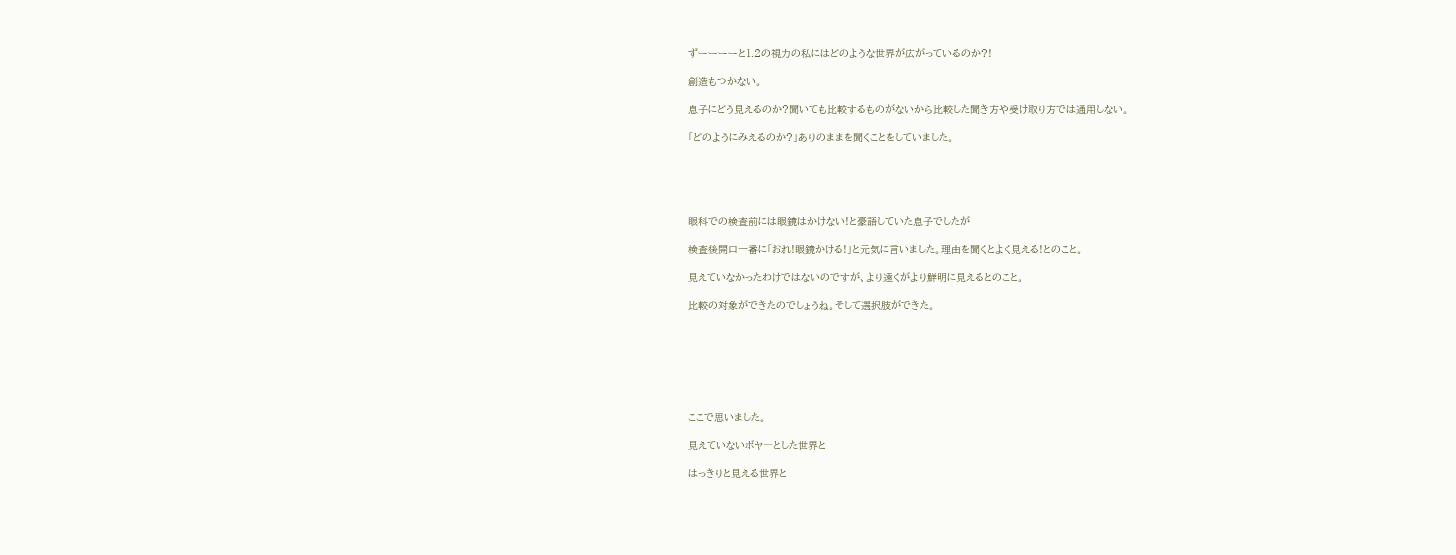ずーーーーと1.2の視力の私にはどのような世界が広がっているのか?!

創造もつかない。

息子にどう見えるのか?聞いても比較するものがないから比較した聞き方や受け取り方では通用しない。

「どのようにみえるのか?」ありのままを聞くことをしていました。





眼科での検査前には眼鏡はかけない!と豪語していた息子でしたが

検査後開口一番に「おれ!眼鏡かける!」と元気に言いました。理由を聞くとよく見える!とのこと。

見えていなかったわけではないのですが、より遠くがより鮮明に見えるとのこと。

比較の対象ができたのでしょうね。そして選択肢ができた。







ここで思いました。

見えていないボヤ―とした世界と

はっきりと見える世界と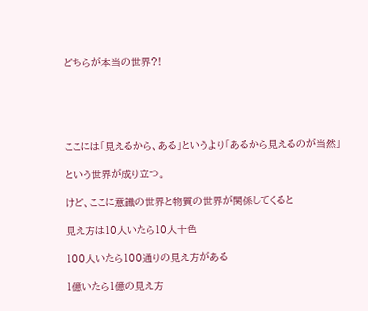どちらが本当の世界?!





ここには「見えるから、ある」というより「あるから見えるのが当然」

という世界が成り立つ。

けど、ここに意識の世界と物質の世界が関係してくると

見え方は10人いたら10人十色

100人いたら100通りの見え方がある

1億いたら1億の見え方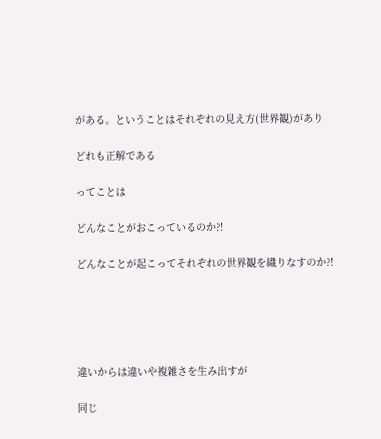がある。ということはそれぞれの見え方(世界観)があり

どれも正解である

ってことは

どんなことがおこっているのか?!

どんなことが起こってそれぞれの世界観を織りなすのか?!





違いからは違いや複雑さを生み出すが

同じ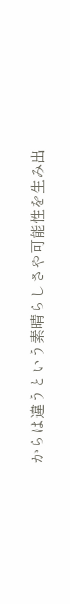からは違うという素晴らしさや可能性を生み出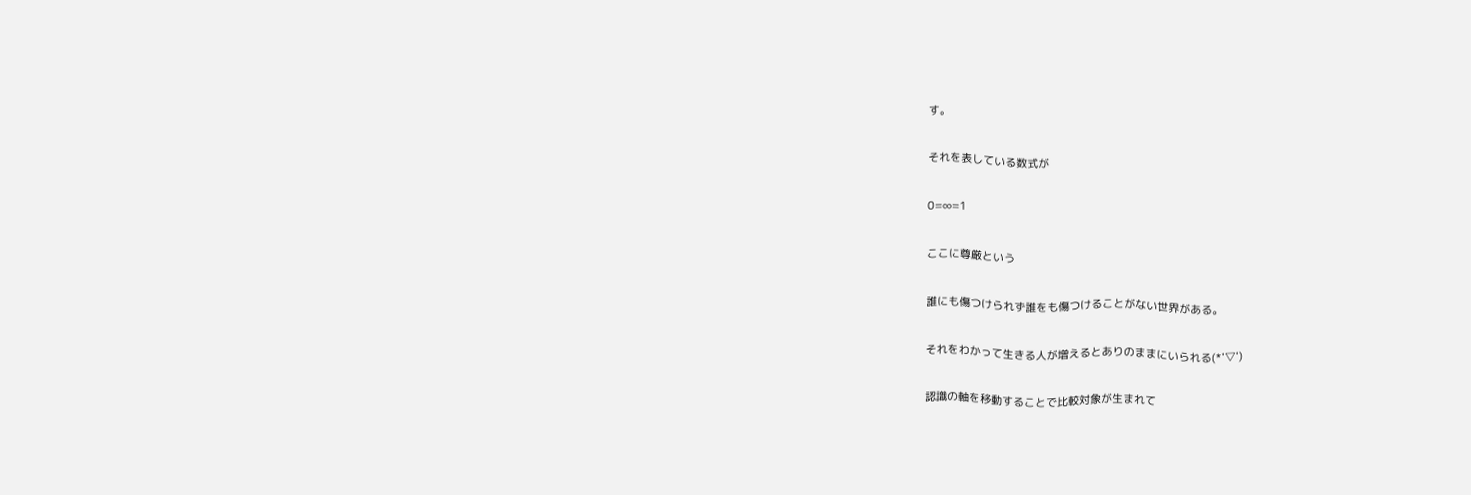す。

それを表している数式が

0=∞=1

ここに尊厳という

誰にも傷つけられず誰をも傷つけることがない世界がある。

それをわかって生きる人が増えるとありのままにいられる(*'▽')

認識の軸を移動することで比較対象が生まれて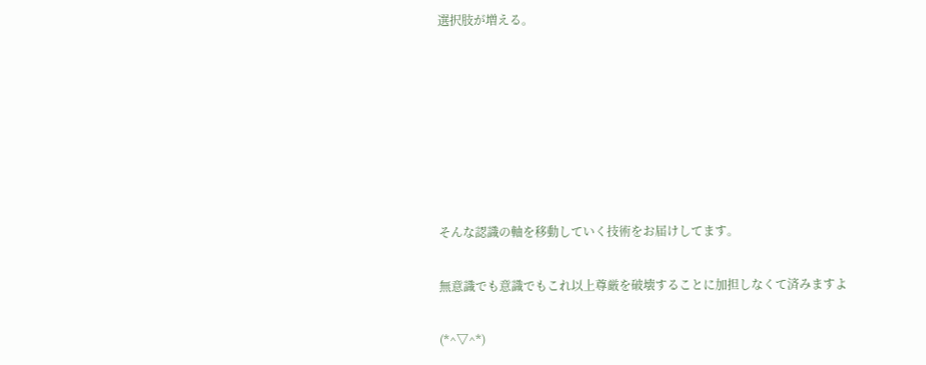選択肢が増える。







そんな認識の軸を移動していく技術をお届けしてます。

無意識でも意識でもこれ以上尊厳を破壊することに加担しなくて済みますよ

(*^▽^*)